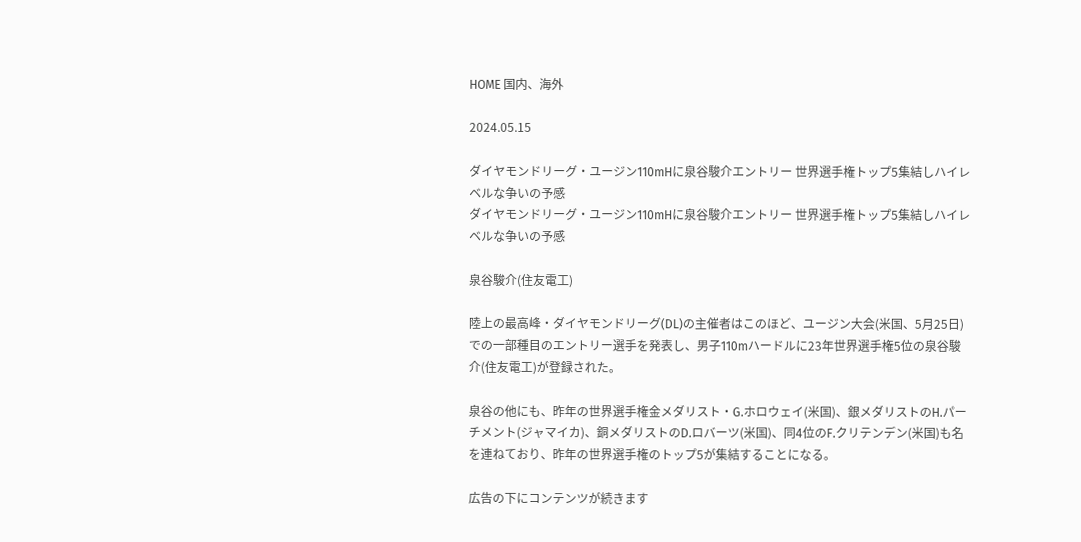HOME 国内、海外

2024.05.15

ダイヤモンドリーグ・ユージン110mHに泉谷駿介エントリー 世界選手権トップ5集結しハイレベルな争いの予感
ダイヤモンドリーグ・ユージン110mHに泉谷駿介エントリー 世界選手権トップ5集結しハイレベルな争いの予感

泉谷駿介(住友電工)

陸上の最高峰・ダイヤモンドリーグ(DL)の主催者はこのほど、ユージン大会(米国、5月25日)での一部種目のエントリー選手を発表し、男子110mハードルに23年世界選手権5位の泉谷駿介(住友電工)が登録された。

泉谷の他にも、昨年の世界選手権金メダリスト・G.ホロウェイ(米国)、銀メダリストのH.パーチメント(ジャマイカ)、銅メダリストのD.ロバーツ(米国)、同4位のF.クリテンデン(米国)も名を連ねており、昨年の世界選手権のトップ5が集結することになる。

広告の下にコンテンツが続きます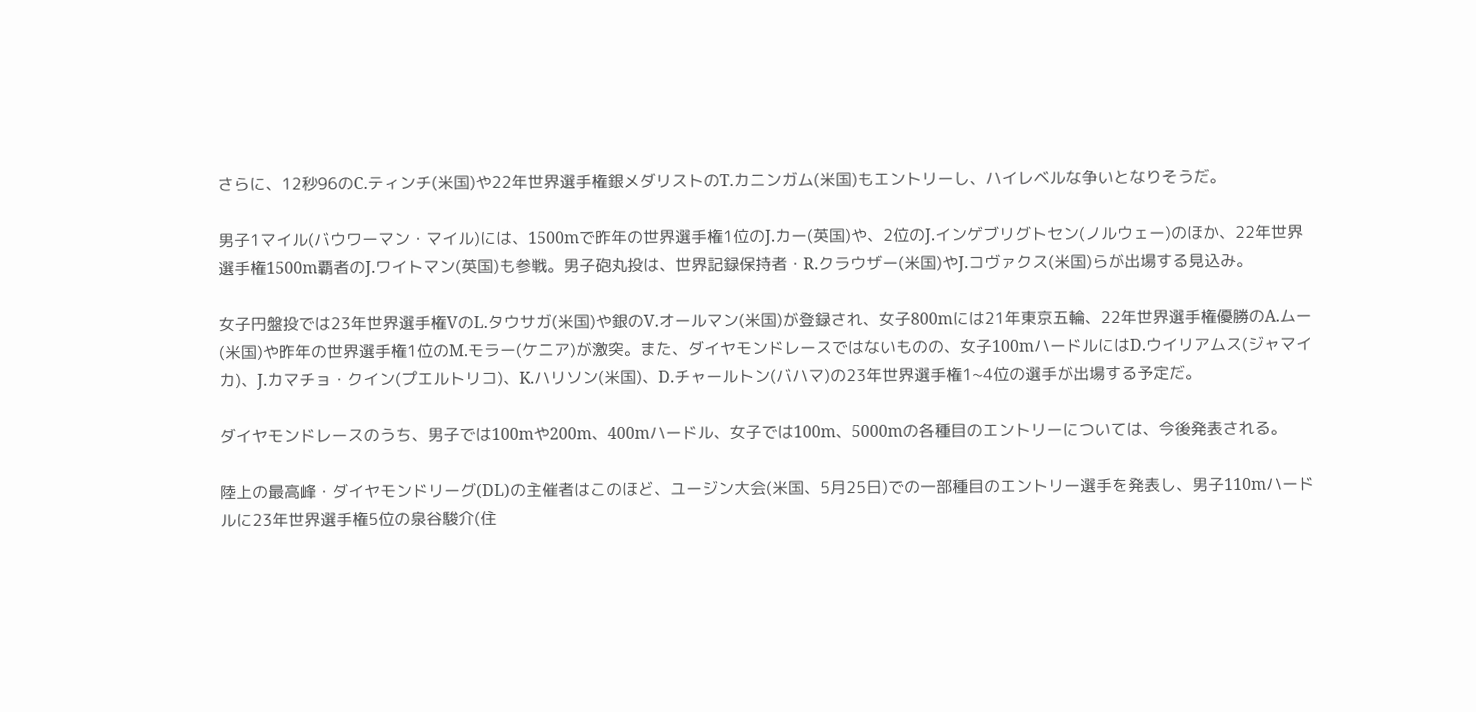さらに、12秒96のC.ティンチ(米国)や22年世界選手権銀メダリストのT.カニンガム(米国)もエントリーし、ハイレベルな争いとなりそうだ。

男子1マイル(バウワーマン・マイル)には、1500mで昨年の世界選手権1位のJ.カー(英国)や、2位のJ.インゲブリグトセン(ノルウェー)のほか、22年世界選手権1500m覇者のJ.ワイトマン(英国)も参戦。男子砲丸投は、世界記録保持者・R.クラウザー(米国)やJ.コヴァクス(米国)らが出場する見込み。

女子円盤投では23年世界選手権VのL.タウサガ(米国)や銀のV.オールマン(米国)が登録され、女子800mには21年東京五輪、22年世界選手権優勝のA.ムー(米国)や昨年の世界選手権1位のM.モラー(ケニア)が激突。また、ダイヤモンドレースではないものの、女子100mハードルにはD.ウイリアムス(ジャマイカ)、J.カマチョ・クイン(プエルトリコ)、K.ハリソン(米国)、D.チャールトン(バハマ)の23年世界選手権1~4位の選手が出場する予定だ。

ダイヤモンドレースのうち、男子では100mや200m、400mハードル、女子では100m、5000mの各種目のエントリーについては、今後発表される。

陸上の最高峰・ダイヤモンドリーグ(DL)の主催者はこのほど、ユージン大会(米国、5月25日)での一部種目のエントリー選手を発表し、男子110mハードルに23年世界選手権5位の泉谷駿介(住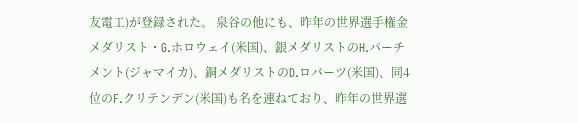友電工)が登録された。 泉谷の他にも、昨年の世界選手権金メダリスト・G.ホロウェイ(米国)、銀メダリストのH.パーチメント(ジャマイカ)、銅メダリストのD.ロバーツ(米国)、同4位のF.クリテンデン(米国)も名を連ねており、昨年の世界選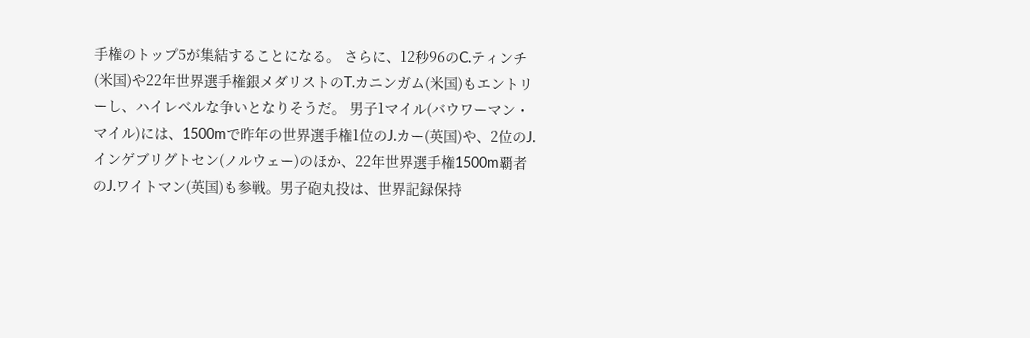手権のトップ5が集結することになる。 さらに、12秒96のC.ティンチ(米国)や22年世界選手権銀メダリストのT.カニンガム(米国)もエントリーし、ハイレベルな争いとなりそうだ。 男子1マイル(バウワーマン・マイル)には、1500mで昨年の世界選手権1位のJ.カー(英国)や、2位のJ.インゲブリグトセン(ノルウェー)のほか、22年世界選手権1500m覇者のJ.ワイトマン(英国)も参戦。男子砲丸投は、世界記録保持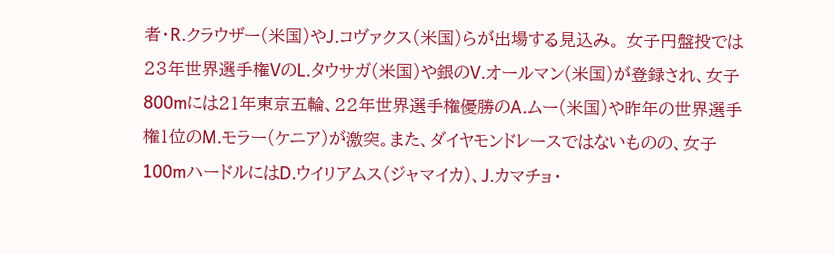者・R.クラウザー(米国)やJ.コヴァクス(米国)らが出場する見込み。 女子円盤投では23年世界選手権VのL.タウサガ(米国)や銀のV.オールマン(米国)が登録され、女子800mには21年東京五輪、22年世界選手権優勝のA.ムー(米国)や昨年の世界選手権1位のM.モラー(ケニア)が激突。また、ダイヤモンドレースではないものの、女子100mハードルにはD.ウイリアムス(ジャマイカ)、J.カマチョ・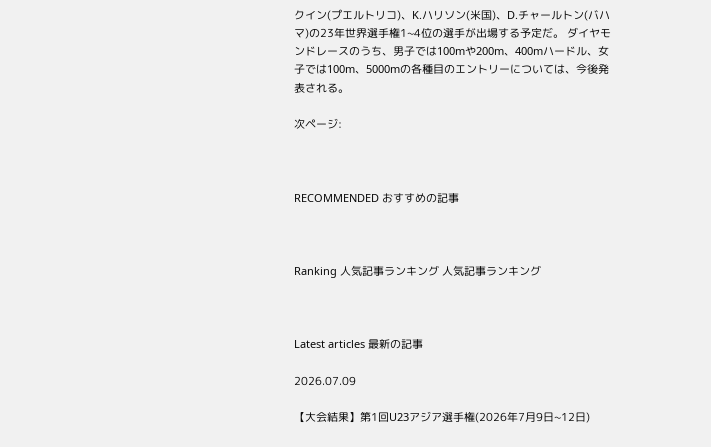クイン(プエルトリコ)、K.ハリソン(米国)、D.チャールトン(バハマ)の23年世界選手権1~4位の選手が出場する予定だ。 ダイヤモンドレースのうち、男子では100mや200m、400mハードル、女子では100m、5000mの各種目のエントリーについては、今後発表される。

次ページ:



RECOMMENDED おすすめの記事



Ranking 人気記事ランキング 人気記事ランキング



Latest articles 最新の記事

2026.07.09

【大会結果】第1回U23アジア選手権(2026年7月9日~12日)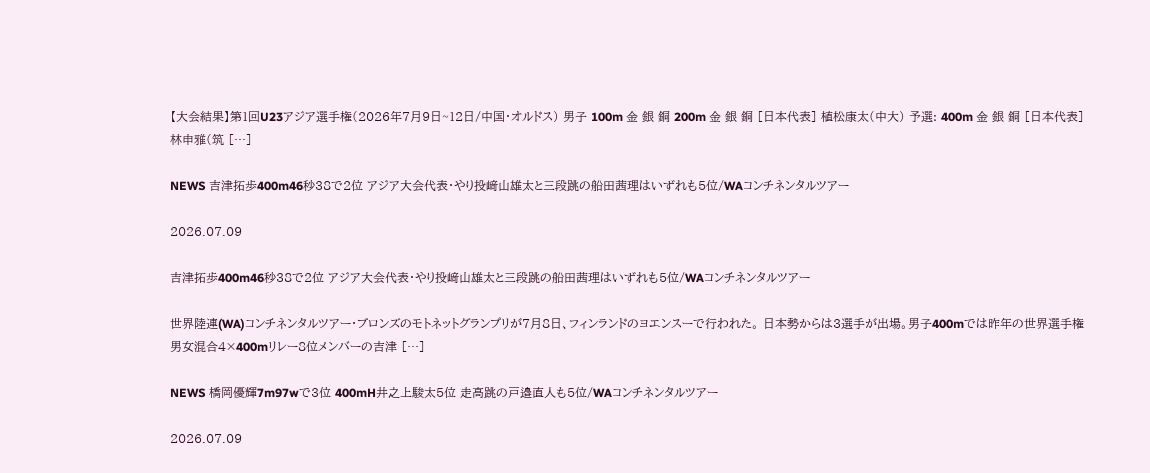【大会結果】第1回U23アジア選手権(2026年7月9日~12日/中国・オルドス) 男子 100m 金 銀 銅 200m 金 銀 銅 [日本代表] 植松康太(中大) 予選: 400m 金 銀 銅 [日本代表] 林申雅(筑 […]

NEWS 吉津拓歩400m46秒38で2位 アジア大会代表・やり投﨑山雄太と三段跳の船田茜理はいずれも5位/WAコンチネンタルツアー

2026.07.09

吉津拓歩400m46秒38で2位 アジア大会代表・やり投﨑山雄太と三段跳の船田茜理はいずれも5位/WAコンチネンタルツアー

世界陸連(WA)コンチネンタルツアー・ブロンズのモトネットグランプリが7月8日、フィンランドのヨエンスーで行われた。 日本勢からは3選手が出場。男子400mでは昨年の世界選手権男女混合4×400mリレー8位メンバーの吉津 […]

NEWS 橋岡優輝7m97wで3位 400mH井之上駿太5位 走高跳の戸邉直人も5位/WAコンチネンタルツアー

2026.07.09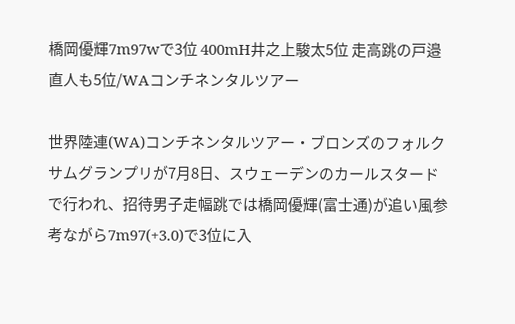橋岡優輝7m97wで3位 400mH井之上駿太5位 走高跳の戸邉直人も5位/WAコンチネンタルツアー

世界陸連(WA)コンチネンタルツアー・ブロンズのフォルクサムグランプリが7月8日、スウェーデンのカールスタードで行われ、招待男子走幅跳では橋岡優輝(富士通)が追い風参考ながら7m97(+3.0)で3位に入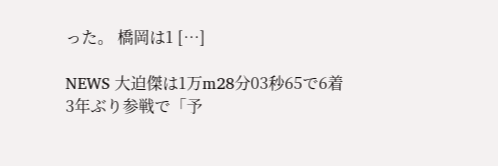った。 橋岡は1 […]

NEWS 大迫傑は1万m28分03秒65で6着 3年ぶり参戦で「予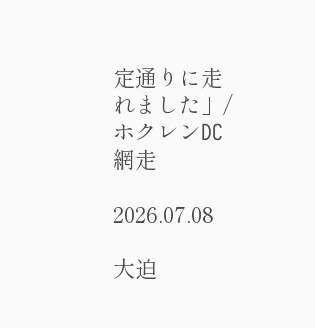定通りに走れました」/ホクレンDC網走

2026.07.08

大迫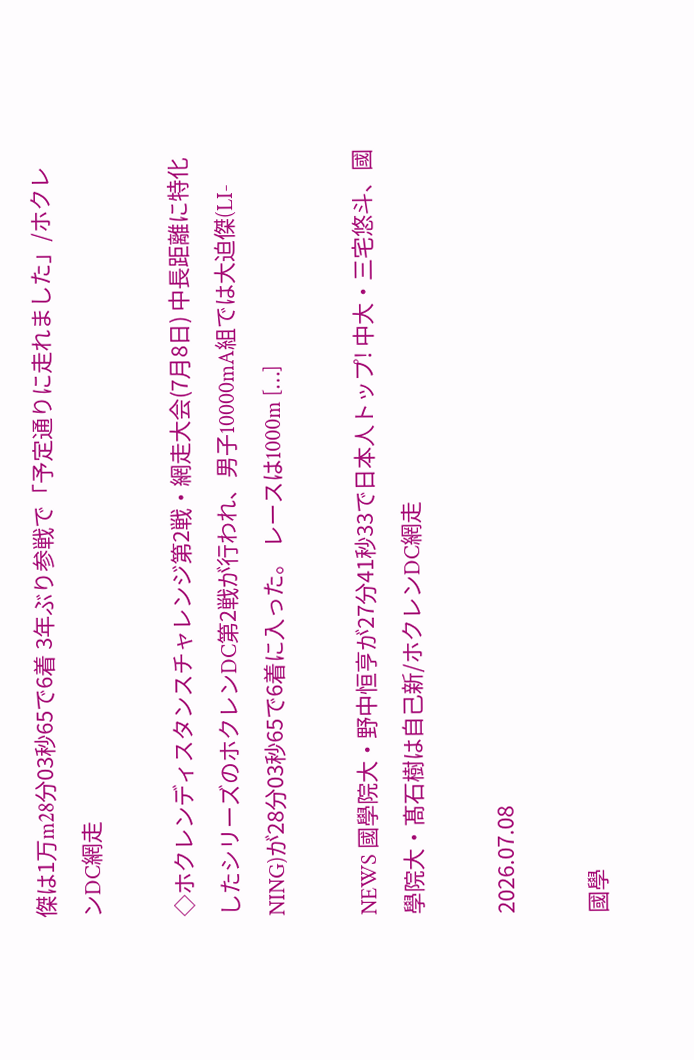傑は1万m28分03秒65で6着 3年ぶり参戦で「予定通りに走れました」/ホクレンDC網走

◇ホクレンディスタンスチャレンジ第2戦・網走大会(7月8日) 中長距離に特化したシリーズのホクレンDC第2戦が行われ、男子10000mA組では大迫傑(LI-NING)が28分03秒65で6着に入った。 レースは1000m […]

NEWS 國學院大・野中恒亨が27分41秒33で日本人トップ! 中大・三宅悠斗、國學院大・髙石樹は自己新/ホクレンDC網走

2026.07.08

國學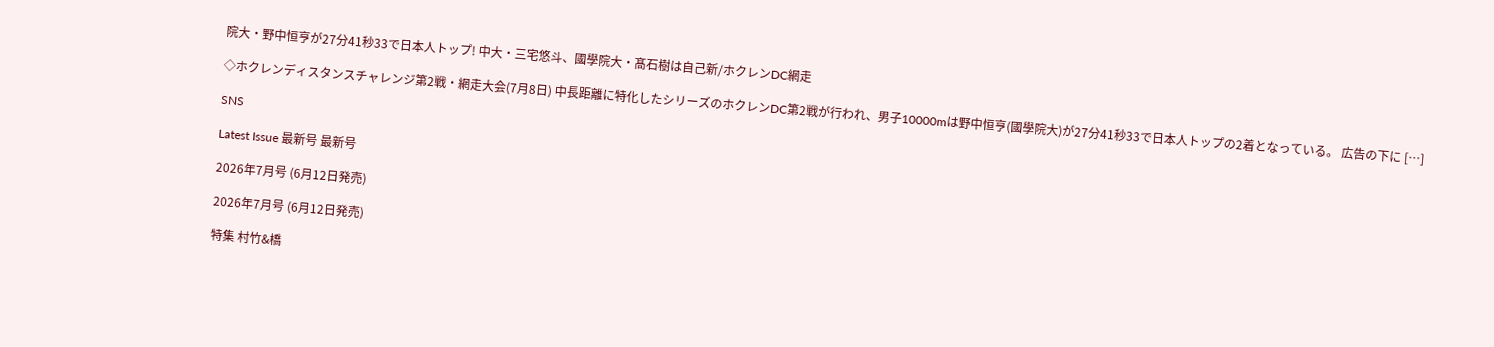院大・野中恒亨が27分41秒33で日本人トップ! 中大・三宅悠斗、國學院大・髙石樹は自己新/ホクレンDC網走

◇ホクレンディスタンスチャレンジ第2戦・網走大会(7月8日) 中長距離に特化したシリーズのホクレンDC第2戦が行われ、男子10000mは野中恒亨(國學院大)が27分41秒33で日本人トップの2着となっている。 広告の下に […]

SNS

Latest Issue 最新号 最新号

2026年7月号 (6月12日発売)

2026年7月号 (6月12日発売)

特集 村竹&橋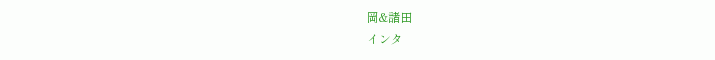岡&諸田
インタ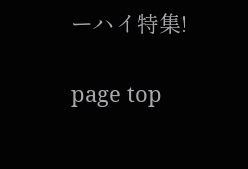ーハイ特集!

page top